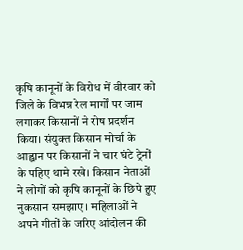कृषि कानूनों के विरोध में वीरवार को जिले के विभन्न रेल मार्गों पर जाम लगाकर किसानों ने रोष प्रदर्शन किया। संयुक्त किसान मोर्चा के आह्वान पर किसानों ने चार घंटे ट्रेनों के पहिए थामे रखे। किसान नेताओं ने लोगों को कृषि कानूनों के छिपे हुए नुकसान समझाए। महिलाओं ने अपने गीतों के जरिए आंदोलन की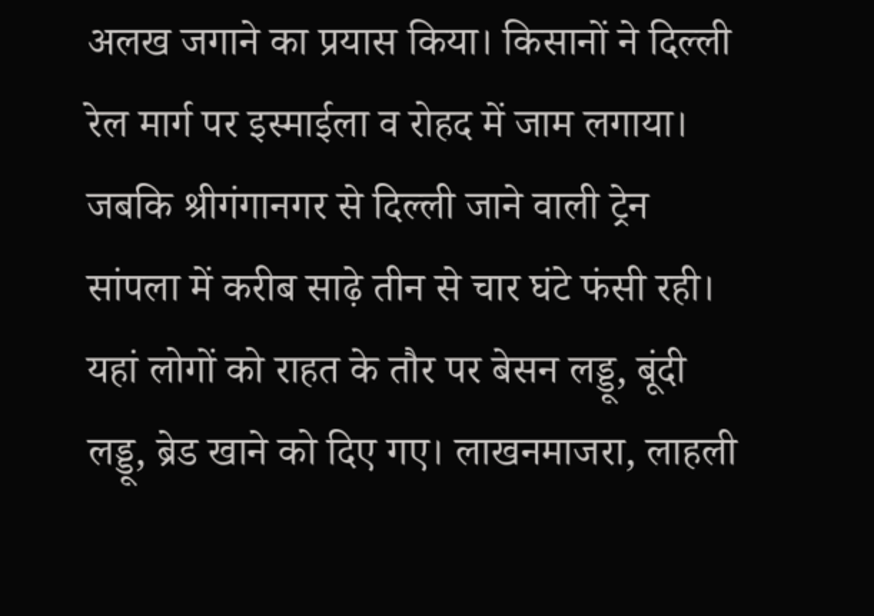अलख जगाने का प्रयास किया। किसानों ने दिल्ली रेल मार्ग पर इस्माईला व रोहद में जाम लगाया। जबकि श्रीगंगानगर से दिल्ली जाने वाली ट्रेन सांपला में करीब साढ़े तीन से चार घंटे फंसी रही। यहां लोगों को राहत के तौर पर बेसन लड्डू, बूंदी लड्डू, ब्रेड खाने को दिए गए। लाखनमाजरा, लाहली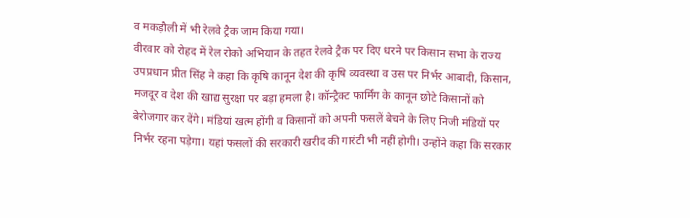व मकड़ौली में भी रेलवे ट्रैक जाम किया गया।
वीरवार को रोहद में रेल रोको अभियान के तहत रेलवे ट्रैक पर दिए धरने पर किसान सभा के राज्य उपप्रधान प्रीत सिंह ने कहा कि कृषि कानून देश की कृषि व्यवस्था व उस पर निर्भर आबादी, किसान, मजदूर व देश की खाद्य सुरक्षा पर बड़ा हमला है। कॉन्ट्रैक्ट फार्मिंग के कानून छोटे किसानों को बेरोजगार कर देंगे। मंडियां खत्म होंगी व किसानों को अपनी फसलें बेचने के लिए निजी मंडियों पर निर्भर रहना पड़ेगा। यहां फसलों की सरकारी खरीद की गारंटी भी नहीं होगी। उन्होंने कहा कि सरकार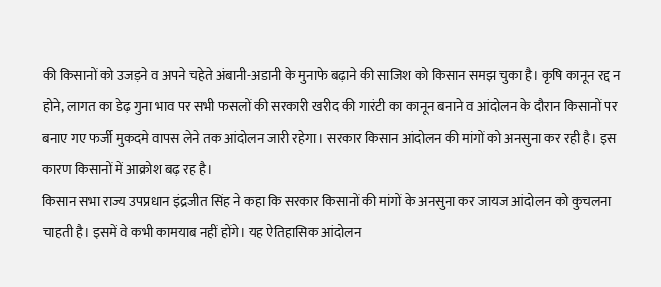की किसानों को उजड़ने व अपने चहेते अंबानी-अडानी के मुनाफे बढ़ाने की साजिश को किसान समझ चुका है। कृषि कानून रद्द न होने, लागत का डेढ़ गुना भाव पर सभी फसलों की सरकारी खरीद की गारंटी का कानून बनाने व आंदोलन के दौरान किसानों पर बनाए गए फर्जी मुकदमे वापस लेने तक आंदोलन जारी रहेगा। सरकार किसान आंदोलन की मांगों को अनसुना कर रही है। इस कारण किसानों में आक्रोश बढ़ रह है।
किसान सभा राज्य उपप्रधान इंद्रजीत सिंह ने कहा कि सरकार किसानों की मांगों के अनसुना कर जायज आंदोलन को कुचलना चाहती है। इसमें वे कभी कामयाब नहीं होंगे। यह ऐतिहासिक आंदोलन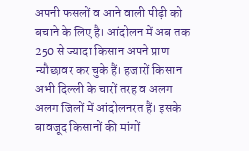अपनी फसलों व आने वाली पीढ़ी को बचाने के लिए है। आंदोलन में अब तक 250 से ज्यादा किसान अपने प्राण न्यौछावर कर चुके हैं। हजारों किसान अभी दिल्ली के चारों तरह व अलग अलग जिलों में आंदोलनरत हैं। इसके बावजूद किसानों की मांगों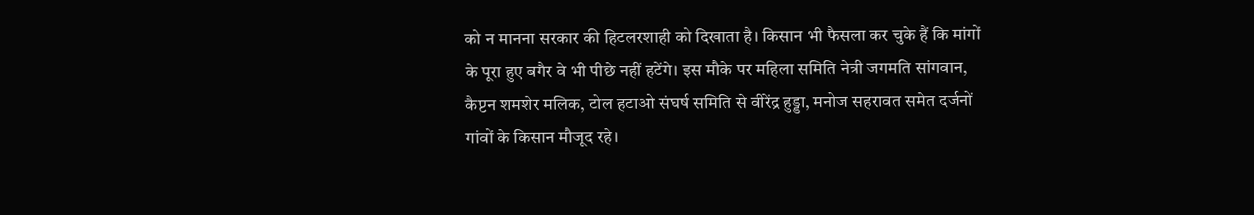को न मानना सरकार की हिटलरशाही को दिखाता है। किसान भी फैसला कर चुके हैं कि मांगों के पूरा हुए बगैर वे भी पीछे नहीं हटेंगे। इस मौके पर महिला समिति नेत्री जगमति सांगवान, कैप्टन शमशेर मलिक, टोल हटाओ संघर्ष समिति से वीरेंद्र हुड्डा, मनोज सहरावत समेत दर्जनों गांवों के किसान मौजूद रहे।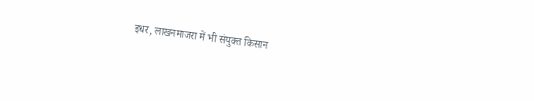इधर, लाखनमाजरा में भी संयुक्त किसान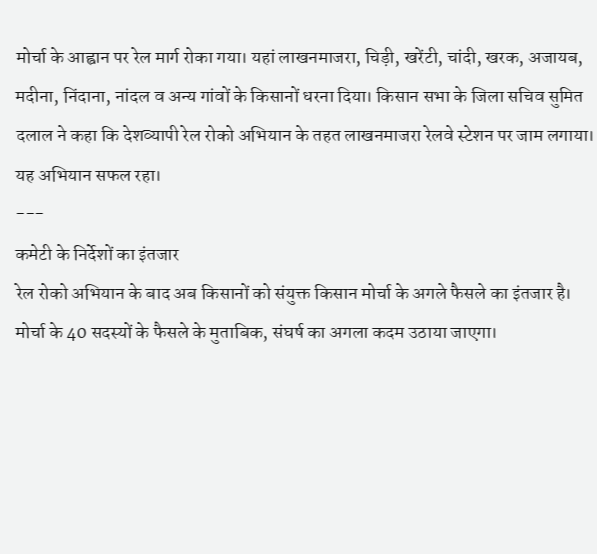मोर्चा के आह्वान पर रेल मार्ग रोका गया। यहां लाखनमाजरा, चिड़ी, खरेंटी, चांदी, खरक, अजायब, मदीना, निंदाना, नांदल व अन्य गांवों के किसानों धरना दिया। किसान सभा के जिला सचिव सुमित दलाल ने कहा कि देशव्यापी रेल रोको अभियान के तहत लाखनमाजरा रेलवे स्टेशन पर जाम लगाया। यह अभियान सफल रहा।
---
कमेटी के निर्देशों का इंतजार
रेल रोको अभियान के बाद अब किसानों को संयुक्त किसान मोर्चा के अगले फैसले का इंतजार है। मोर्चा के 40 सदस्यों के फैसले के मुताबिक, संघर्ष का अगला कदम उठाया जाएगा।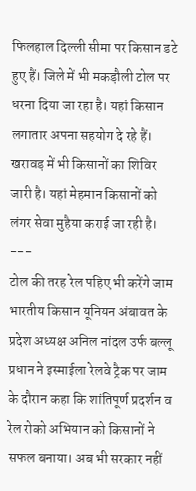फिलहाल दिल्ली सीमा पर किसान डटे हुए हैं। जिले में भी मकड़ौली टोल पर धरना दिया जा रहा है। यहां किसान लगातार अपना सहयोग दे रहे हैं। खरावड़ में भी किसानों का शिविर जारी है। यहां मेहमान किसानों को लंगर सेवा मुहैया कराई जा रही है।
---
टोल की तरह रेल पहिए भी करेंगे जाम
भारतीय किसान यूनियन अंबावत के प्रदेश अध्यक्ष अनिल नांदल उर्फ बल्लू प्रधान ने इस्माईला रेलवे ट्रैक पर जाम के दौरान कहा कि शांतिपूर्ण प्रदर्शन व रेल रोको अभियान को किसानों ने सफल बनाया। अब भी सरकार नहीं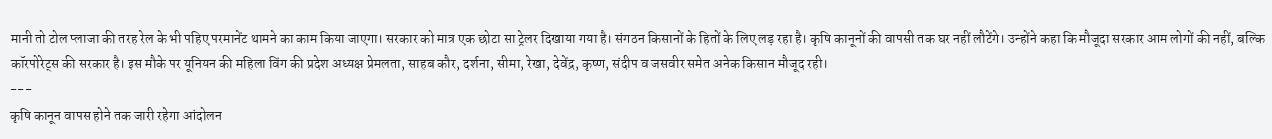मानी तो टोल प्लाजा की तरह रेल के भी पहिए परमानेंट थामने का काम किया जाएगा। सरकार को मात्र एक छोटा सा ट्रेलर दिखाया गया है। संगठन किसानों के हितों के लिए लड़ रहा है। कृषि कानूनों की वापसी तक घर नहीं लौटेंगे। उन्होंने कहा कि मौजूदा सरकार आम लोगों की नहीं, बल्कि कॉरपोरेट्स की सरकार है। इस मौके पर यूनियन की महिला विंग की प्रदेश अध्यक्ष प्रेमलता, साहब कौर, दर्शना, सीमा, रेखा, देवेंद्र, कृष्ण, संदीप व जसवीर समेत अनेक किसान मौजूद रही।
---
कृषि कानून वापस होने तक जारी रहेगा आंदोलन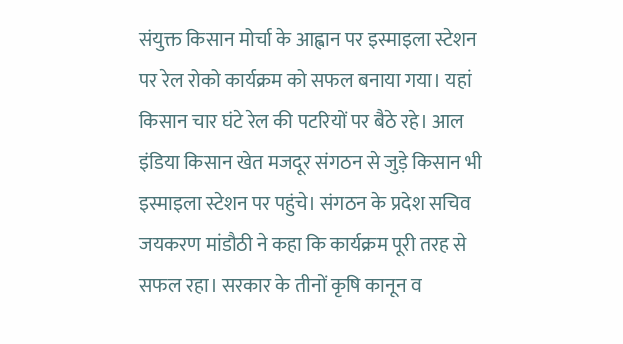संयुक्त किसान मोर्चा के आह्वान पर इस्माइला स्टेशन पर रेल रोको कार्यक्रम को सफल बनाया गया। यहां किसान चार घंटे रेल की पटरियों पर बैठे रहे। आल इंडिया किसान खेत मजदूर संगठन से जुड़े किसान भी इस्माइला स्टेशन पर पहुंचे। संगठन के प्रदेश सचिव जयकरण मांडौठी ने कहा कि कार्यक्रम पूरी तरह से सफल रहा। सरकार के तीनों कृषि कानून व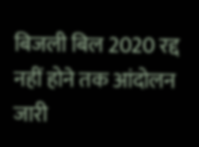बिजली बिल 2020 रद्द नहीं होने तक आंदोलन जारी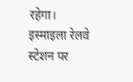रहेगा।
इस्माइला रेलवे स्टेशन पर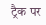ट्रैक पर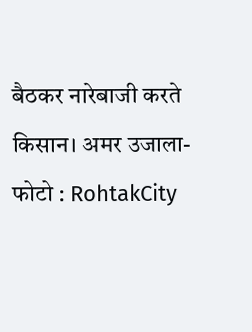बैठकर नारेबाजी करते किसान। अमर उजाला- फोटो : RohtakCity